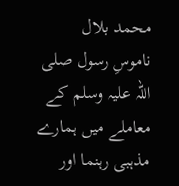محمد بلال
ناموسِ رسول صلی اللہ علیہ وسلم کے معاملے میں ہمارے مذہبی رہنما اور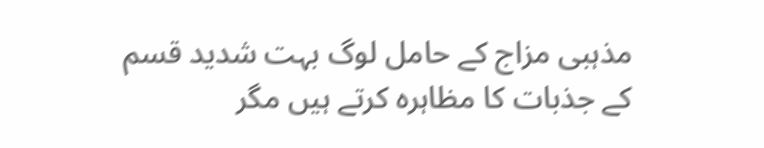مذہبی مزاج کے حامل لوگ بہت شدید قسم کے جذبات کا مظاہرہ کرتے ہیں مگر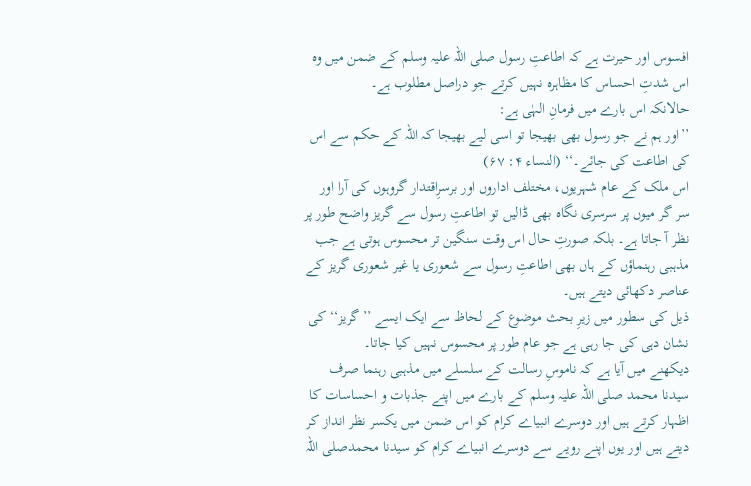افسوس اور حیرت ہے کہ اطاعتِ رسول صلی اللہ علیہ وسلم کے ضمن میں وہ اس شدتِ احساس کا مظاہرہ نہیں کرتے جو دراصل مطلوب ہے۔
حالانکہ اس بارے میں فرمانِ الہٰی ہے:
’’اور ہم نے جو رسول بھی بھیجا تو اسی لیے بھیجا کہ اللہ کے حکم سے اس کی اطاعت کی جائے۔‘‘ (النساء ۴: ۶۷)
اس ملک کے عام شہریوں، مختلف اداروں اور برسرِاقتدار گروہوں کی آرا اور سر گر میوں پر سرسری نگاہ بھی ڈالیں تو اطاعتِ رسول سے گریز واضح طور پر نظر آ جاتا ہے۔ بلکہ صورتِ حال اس وقت سنگین تر محسوس ہوتی ہے جب مذہبی رہنماؤں کے ہاں بھی اطاعتِ رسول سے شعوری یا غیر شعوری گریز کے عناصر دکھائی دیتے ہیں۔
ذیل کی سطور میں زیرِ بحث موضوع کے لحاظ سے ایک ایسے ’’گریز‘‘ کی نشان دہی کی جا رہی ہے جو عام طور پر محسوس نہیں کیا جاتا۔
دیکھنے میں آیا ہے کہ ناموسِ رسالت کے سلسلے میں مذہبی رہنما صرف سیدنا محمد صلی اللہ علیہ وسلم کے بارے میں اپنے جذبات و احساسات کا اظہار کرتے ہیں اور دوسرے انبیاے کرام کو اس ضمن میں یکسر نظر انداز کر دیتے ہیں اور یوں اپنے رویے سے دوسرے انبیاے کرام کو سیدنا محمدصلی اللہ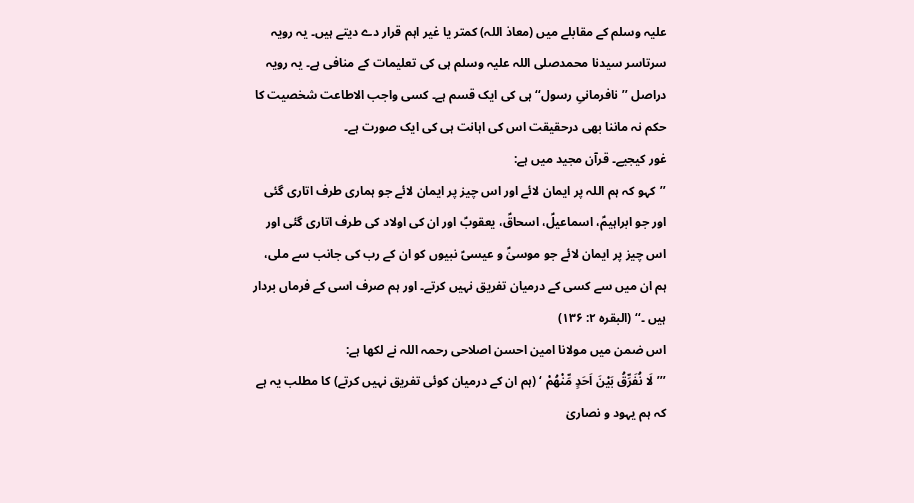علیہ وسلم کے مقابلے میں (معاذ اللہ) کمتر یا غیر اہم قرار دے دیتے ہیں۔ یہ رویہ سرتاسر سیدنا محمدصلی اللہ علیہ وسلم ہی کی تعلیمات کے منافی ہے۔ یہ رویہ دراصل ’’نافرمانیِ رسول‘‘ ہی کی ایک قسم ہے۔ کسی واجب الاطاعت شخصیت کا حکم نہ ماننا بھی درحقیقت اس کی اہانت ہی کی ایک صورت ہے۔
غور کیجیے۔ قرآن مجید میں ہے:
’’کہو کہ ہم اللہ پر ایمان لائے اور اس چیز پر ایمان لائے جو ہماری طرف اتاری گئی اور جو ابراہیمؑ، اسماعیلؑ، اسحاقؑ، یعقوبؑ اور ان کی اولاد کی طرف اتاری گئی اور اس چیز پر ایمان لائے جو موسیٰؑ و عیسیؑ نبیوں کو ان کے رب کی جانب سے ملی، ہم ان میں سے کسی کے درمیان تفریق نہیں کرتے۔ اور ہم صرف اسی کے فرماں بردار ہیں ۔‘‘ (البقرہ ۲: ۱۳۶)
اس ضمن میں مولانا امین احسن اصلاحی رحمہ اللہ نے لکھا ہے:
’’’لَا نُفَرِّقُ بَيْنَ اَحَدٍ مِّنْهُمْ ‘ (ہم ان کے درمیان کوئی تفریق نہیں کرتے) کا مطلب یہ ہے کہ ہم یہود و نصاریٰ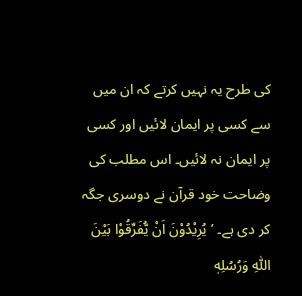کی طرح یہ نہیں کرتے کہ ان میں سے کسی پر ایمان لائیں اور کسی پر ایمان نہ لائیں۔ اس مطلب کی وضاحت خود قرآن نے دوسری جگہ کر دی ہے۔ ’يُرِيْدُوْنَ اَنْ يُّفَرِّقُوْا بَيْنَ اللّٰهِ وَرُسُلِهٖ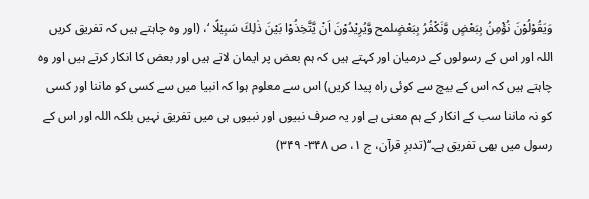وَيَقُوْلُوْنَ نُؤْمِنُ بِبَعْضٍ وَّنَكْفُرُ بِبَعْضٍلمح وَّيُرِيْدُوْنَ اَنْ يَّتَّخِذُوْا بَيْنَ ذٰلِكَ سَبِيْلًا ‘، (اور وہ چاہتے ہیں کہ تفریق کریں اللہ اور اس کے رسولوں کے درمیان اور کہتے ہیں کہ ہم بعض پر ایمان لاتے ہیں اور بعض کا انکار کرتے ہیں اور وہ چاہتے ہیں کہ اس کے بیچ سے کوئی راہ پیدا کریں) اس سے معلوم ہوا کہ انبیا میں سے کسی کو ماننا اور کسی کو نہ ماننا سب کے انکار کے ہم معنی ہے اور یہ صرف نبیوں اور نبیوں ہی میں تفریق نہیں بلکہ اللہ اور اس کے رسول میں بھی تفریق ہے۔‘‘(تدبرِ قرآن، ج ۱، ص ۳۴۸- ۳۴۹)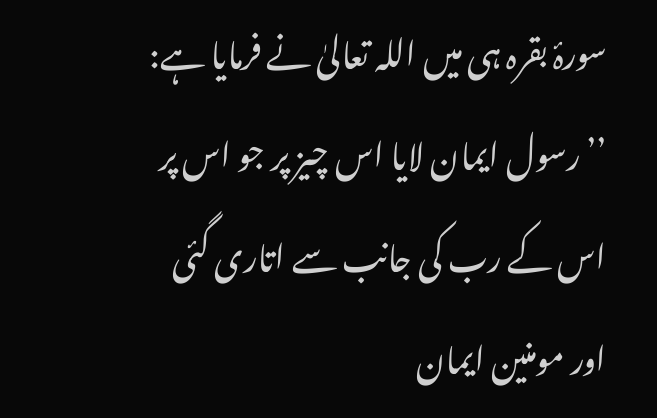سورۂ بقرہ ہی میں اللہ تعالیٰ نے فرمایا ہے:
’’رسول ایمان لایا اس چیز پر جو اس پر اس کے رب کی جانب سے اتاری گئی اور مومنین ایمان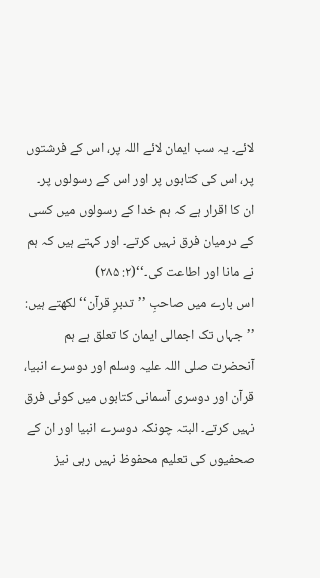لائے۔ یہ سب ایمان لائے اللہ پر، اس کے فرشتوں پر، اس کی کتابوں پر اور اس کے رسولوں پر۔ ان کا اقرار ہے کہ ہم خدا کے رسولوں میں کسی کے درمیان فرق نہیں کرتے۔ اور کہتے ہیں کہ ہم نے مانا اور اطاعت کی۔‘‘(۲: ۲۸۵)
اس بارے میں صاحبِ ’’تدبرِ قرآن‘‘ لکھتے ہیں:
’’جہاں تک اجمالی ایمان کا تعلق ہے ہم آنحضرت صلی اللہ علیہ وسلم اور دوسرے انبیا، قرآن اور دوسری آسمانی کتابوں میں کوئی فرق نہیں کرتے۔ البتہ چونکہ دوسرے انبیا اور ان کے صحفیوں کی تعلیم محفوظ نہیں رہی نیز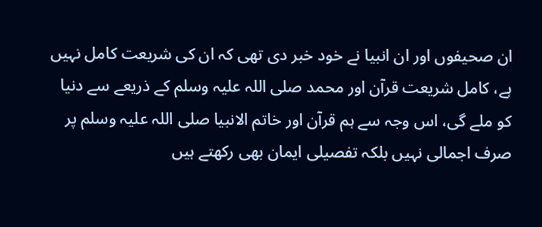ان صحیفوں اور ان انبیا نے خود خبر دی تھی کہ ان کی شریعت کامل نہیں ہے، کامل شریعت قرآن اور محمد صلی اللہ علیہ وسلم کے ذریعے سے دنیا کو ملے گی، اس وجہ سے ہم قرآن اور خاتم الانبیا صلی اللہ علیہ وسلم پر صرف اجمالی نہیں بلکہ تفصیلی ایمان بھی رکھتے ہیں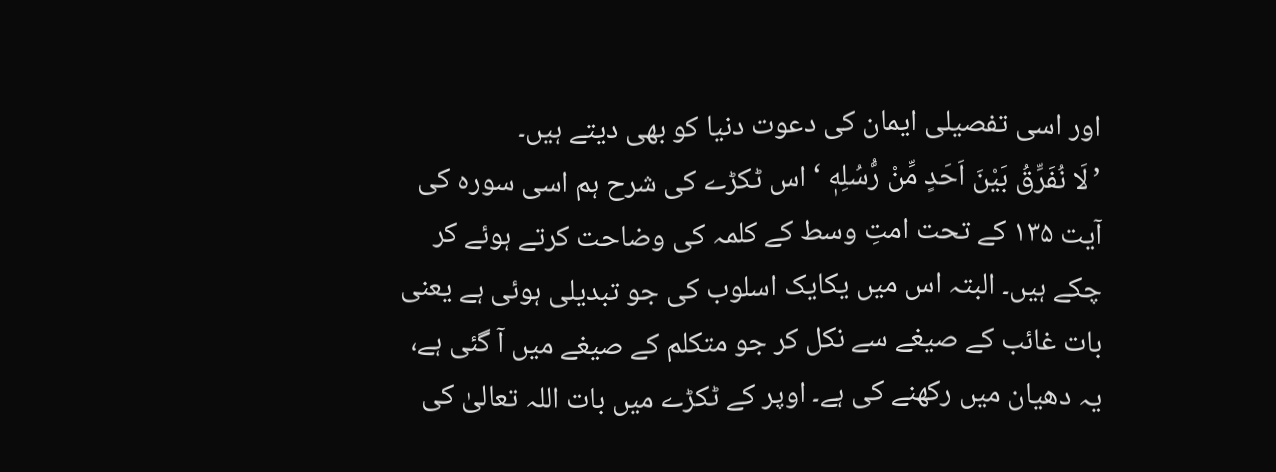اور اسی تفصیلی ایمان کی دعوت دنیا کو بھی دیتے ہیں۔
’لَا نُفَرِّقُ بَيْنَ اَحَدٍ مِّنْ رُّسُلِهٖ ‘ اس ٹکڑے کی شرح ہم اسی سورہ کی آیت ۱۳۵ کے تحت امتِ وسط کے کلمہ کی وضاحت کرتے ہوئے کر چکے ہیں۔ البتہ اس میں یکایک اسلوب کی جو تبدیلی ہوئی ہے یعنی بات غائب کے صیغے سے نکل کر جو متکلم کے صیغے میں آ گئی ہے، یہ دھیان میں رکھنے کی ہے۔ اوپر کے ٹکڑے میں بات اللہ تعالیٰ کی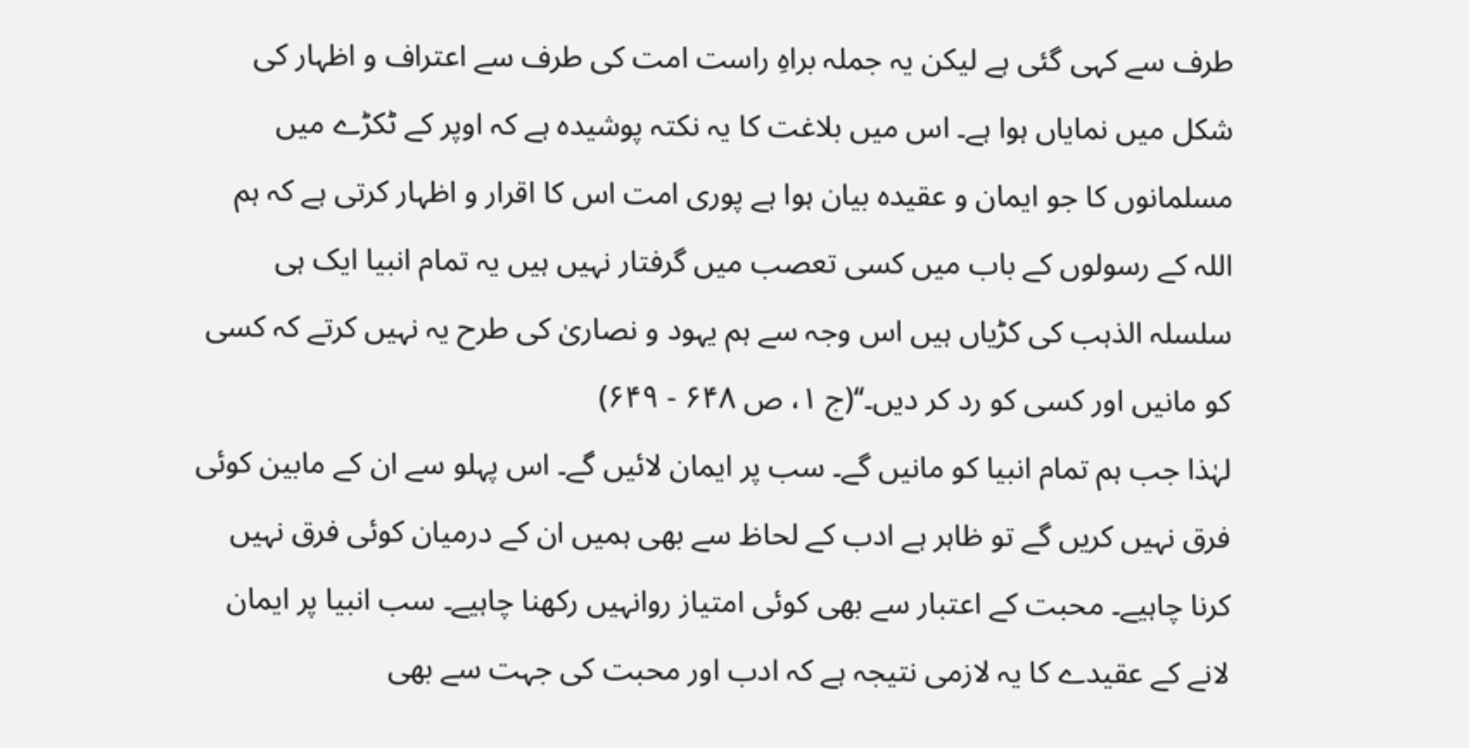طرف سے کہی گئی ہے لیکن یہ جملہ براہِ راست امت کی طرف سے اعتراف و اظہار کی شکل میں نمایاں ہوا ہے۔ اس میں بلاغت کا یہ نکتہ پوشیدہ ہے کہ اوپر کے ٹکڑے میں مسلمانوں کا جو ایمان و عقیدہ بیان ہوا ہے پوری امت اس کا اقرار و اظہار کرتی ہے کہ ہم اللہ کے رسولوں کے باب میں کسی تعصب میں گرفتار نہیں ہیں یہ تمام انبیا ایک ہی سلسلہ الذہب کی کڑیاں ہیں اس وجہ سے ہم یہود و نصاریٰ کی طرح یہ نہیں کرتے کہ کسی کو مانیں اور کسی کو رد کر دیں۔‘‘(ج ۱، ص ۶۴۸ - ۶۴۹)
لہٰذا جب ہم تمام انبیا کو مانیں گے۔ سب پر ایمان لائیں گے۔ اس پہلو سے ان کے مابین کوئی فرق نہیں کریں گے تو ظاہر ہے ادب کے لحاظ سے بھی ہمیں ان کے درمیان کوئی فرق نہیں کرنا چاہیے۔ محبت کے اعتبار سے بھی کوئی امتیاز روانہیں رکھنا چاہیے۔ سب انبیا پر ایمان لانے کے عقیدے کا یہ لازمی نتیجہ ہے کہ ادب اور محبت کی جہت سے بھی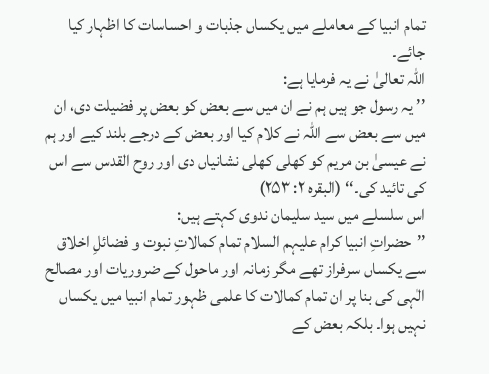تمام انبیا کے معاملے میں یکساں جذبات و احساسات کا اظہار کیا جائے۔
اللہ تعالیٰ نے یہ فرمایا ہے:
’’ یہ رسول جو ہیں ہم نے ان میں سے بعض کو بعض پر فضیلت دی، ان میں سے بعض سے اللہ نے کلام کیا اور بعض کے درجے بلند کیے اور ہم نے عیسیٰ بن مریم کو کھلی کھلی نشانیاں دی اور روح القدس سے اس کی تائید کی۔‘‘ (البقرہ ۲: ۲۵۳)
اس سلسلے میں سید سلیمان ندوی کہتے ہیں:
’’حضراتِ انبیا کرام علیہم السلام تمام کمالاتِ نبوت و فضائلِ اخلاق سے یکساں سرفراز تھے مگر زمانہ اور ماحول کے ضروریات اور مصالح الٰہی کی بنا پر ان تمام کمالات کا علمی ظہور تمام انبیا میں یکساں نہیں ہوا۔ بلکہ بعض کے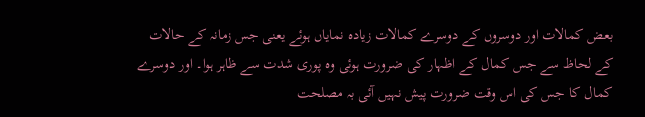بعض کمالات اور دوسروں کے دوسرے کمالات زیادہ نمایاں ہوئے یعنی جس زمانہ کے حالات کے لحاظ سے جس کمال کے اظہار کی ضرورت ہوئی وہ پوری شدت سے ظاہر ہوا۔ اور دوسرے کمال کا جس کی اس وقت ضرورت پیش نہیں آئی بہ مصلحت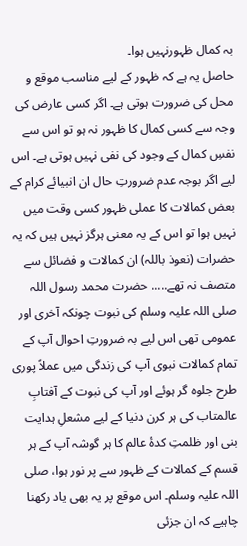بہ کمال ظہورنہیں ہوا۔
حاصل یہ ہے کہ ظہور کے لیے مناسب موقع و محل کی ضرورت ہوتی ہے۔ اگر کسی عارض کی وجہ سے کسی کمال کا ظہور نہ ہو تو اس سے نفسِ کمال کے وجود کی نفی نہیں ہوتی ہے۔ اس لیے اگر بوجہ عدم ضرورتِ حال ان انبیائے کرام کے بعض کمالات کا عملی ظہور کسی وقت میں نہیں ہوا تو اس کے یہ معنی ہرگز نہیں ہیں کہ یہ حضرات (نعوذ باللہ) ان کمالات و فضائل سے متصف نہ تھے..... حضرت محمد رسول اللہ صلی اللہ علیہ وسلم کی نبوت چونکہ آخری اور عمومی تھی اس لیے بہ ضرورتِ احوال آپ کے تمام کمالات نبوی آپ کی زندگی میں عملاً پوری طرح جلوہ گر ہوئے اور آپ کی نبوت کے آفتابِ عالمتاب کی ہر کرن دنیا کے لیے مشعلِ ہدایت بنی اور ظلمتِ کدۂ عالم کا ہر گوشہ آپ کے ہر قسم کے کمالات کے ظہور سے پر نور ہوا، صلی اللہ علیہ وسلم۔ اس موقع پر یہ بھی یاد رکھنا چاہیے کہ ان جزئی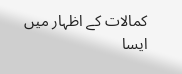کمالات کے اظہار میں ایسا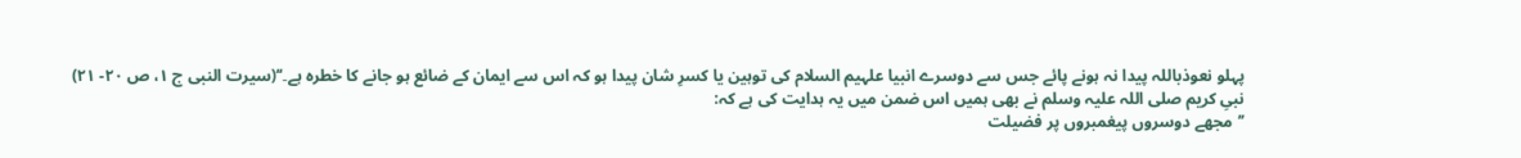پہلو نعوذباللہ پیدا نہ ہونے پائے جس سے دوسرے انبیا علہیم السلام کی توہین یا کسرِ شان پیدا ہو کہ اس سے ایمان کے ضائع ہو جانے کا خطرہ ہے۔‘‘(سیرت النبی ج ۱، ص ۲۰- ۲۱)
نبیِ کریم صلی اللہ علیہ وسلم نے بھی ہمیں اس ضمن میں یہ ہدایت کی ہے کہ:
’’مجھے دوسروں پیغمبروں پر فضیلت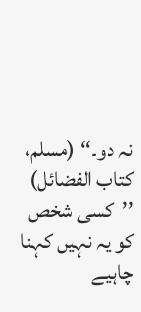نہ دو۔‘‘ (مسلم، کتاب الفضائل)
’’کسی شخص کو یہ نہیں کہنا چاہیے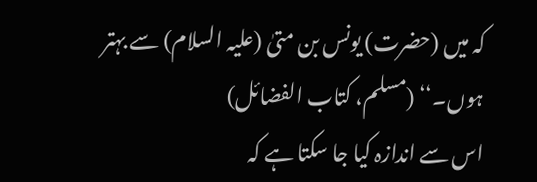کہ میں (حضرت) یونس بن متیٰ (علیہ السلام) سے بہتر ہوں۔‘‘ (مسلم، کتاب الفضائل)
اس سے اندازہ کیا جا سکتا ہے کہ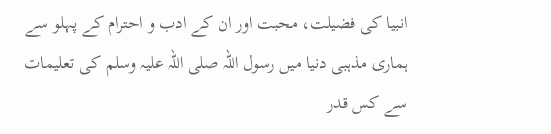انبیا کی فضیلت، محبت اور ان کے ادب و احترام کے پہلو سے ہماری مذہبی دنیا میں رسول اللہ صلی اللہ علیہ وسلم کی تعلیمات سے کس قدر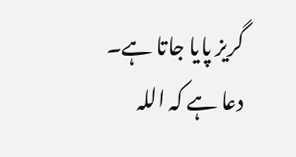گریز پایا جاتا ہے۔
دعا ہے کہ اللہ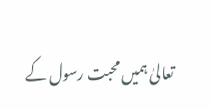تعالیٰ ہمیں محبت رسول کے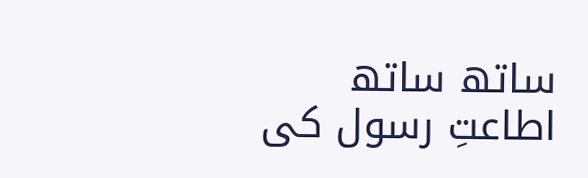ساتھ ساتھ اطاعتِ رسول کی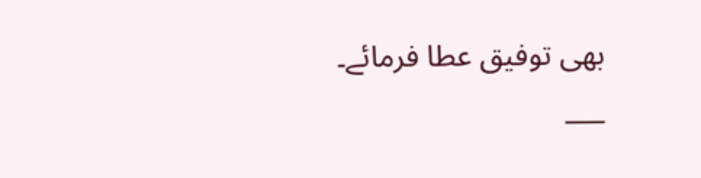بھی توفیق عطا فرمائے۔
___